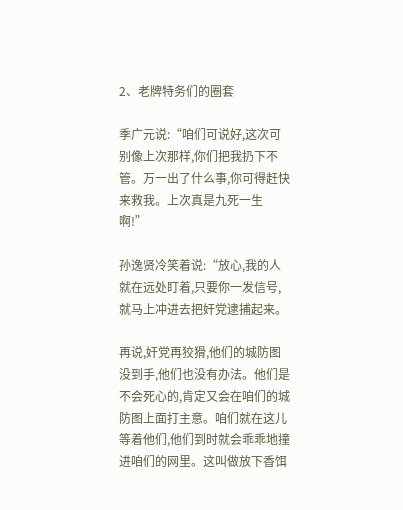2、老牌特务们的圈套

季广元说:“咱们可说好,这次可别像上次那样,你们把我扔下不管。万一出了什么事,你可得赶快来救我。上次真是九死一生啊!”

孙逸贤冷笑着说:“放心,我的人就在远处盯着,只要你一发信号,就马上冲进去把奸党逮捕起来。

再说,奸党再狡猾,他们的城防图没到手,他们也没有办法。他们是不会死心的,肯定又会在咱们的城防图上面打主意。咱们就在这儿等着他们,他们到时就会乖乖地撞进咱们的网里。这叫做放下香饵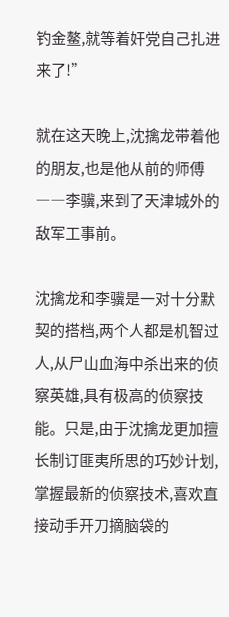钓金鳌,就等着奸党自己扎进来了!”

就在这天晚上,沈擒龙带着他的朋友,也是他从前的师傅――李骥,来到了天津城外的敌军工事前。

沈擒龙和李骥是一对十分默契的搭档,两个人都是机智过人,从尸山血海中杀出来的侦察英雄,具有极高的侦察技能。只是,由于沈擒龙更加擅长制订匪夷所思的巧妙计划,掌握最新的侦察技术,喜欢直接动手开刀摘脑袋的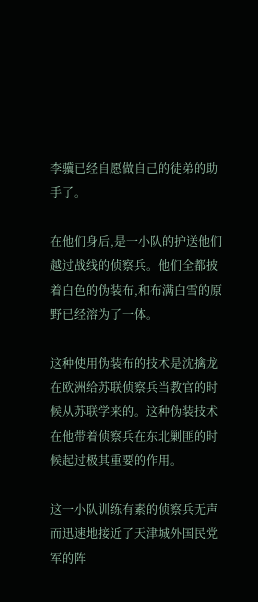李骥已经自愿做自己的徒弟的助手了。

在他们身后,是一小队的护送他们越过战线的侦察兵。他们全都披着白色的伪装布,和布满白雪的原野已经溶为了一体。

这种使用伪装布的技术是沈擒龙在欧洲给苏联侦察兵当教官的时候从苏联学来的。这种伪装技术在他带着侦察兵在东北剿匪的时候起过极其重要的作用。

这一小队训练有素的侦察兵无声而迅速地接近了天津城外国民党军的阵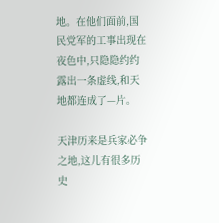地。在他们面前,国民党军的工事出现在夜色中,只隐隐约约露出一条虚线,和天地都连成了—片。

天津历来是兵家必争之地,这儿有很多历史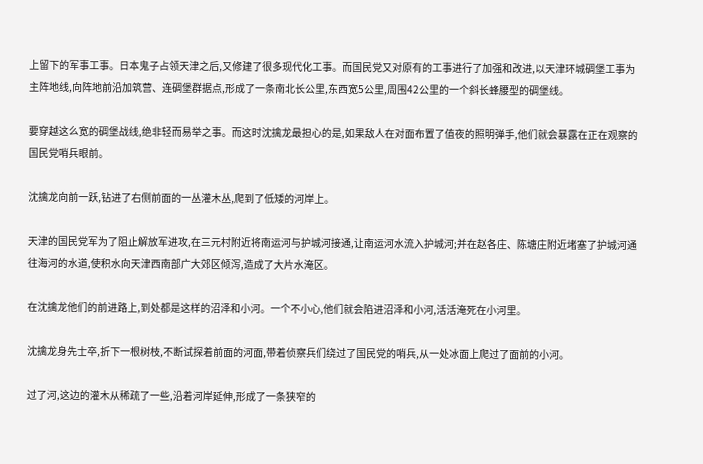上留下的军事工事。日本鬼子占领天津之后,又修建了很多现代化工事。而国民党又对原有的工事进行了加强和改进,以天津环城碉堡工事为主阵地线,向阵地前沿加筑营、连碉堡群据点,形成了一条南北长公里,东西宽5公里,周围42公里的一个斜长蜂腰型的碉堡线。

要穿越这么宽的碉堡战线,绝非轻而易举之事。而这时沈擒龙最担心的是,如果敌人在对面布置了值夜的照明弹手,他们就会暴露在正在观察的国民党哨兵眼前。

沈擒龙向前一跃,钻进了右侧前面的一丛灌木丛,爬到了低矮的河岸上。

天津的国民党军为了阻止解放军进攻,在三元村附近将南运河与护城河接通,让南运河水流入护城河;并在赵各庄、陈塘庄附近堵塞了护城河通往海河的水道,使积水向天津西南部广大郊区倾泻,造成了大片水淹区。

在沈擒龙他们的前进路上,到处都是这样的沼泽和小河。一个不小心,他们就会陷进沼泽和小河,活活淹死在小河里。

沈擒龙身先士卒,折下一根树枝,不断试探着前面的河面,带着侦察兵们绕过了国民党的哨兵,从一处冰面上爬过了面前的小河。

过了河,这边的灌木从稀疏了一些,沿着河岸延伸,形成了一条狭窄的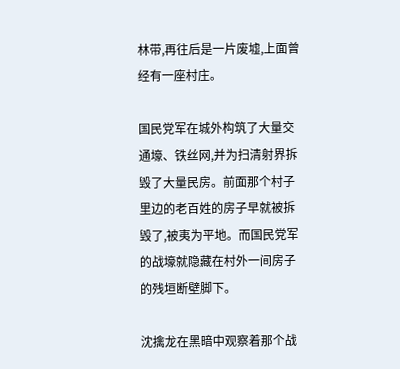林带,再往后是一片废墟,上面曾经有一座村庄。

国民党军在城外构筑了大量交通壕、铁丝网,并为扫清射界拆毁了大量民房。前面那个村子里边的老百姓的房子早就被拆毁了,被夷为平地。而国民党军的战壕就隐藏在村外一间房子的残垣断壁脚下。

沈擒龙在黑暗中观察着那个战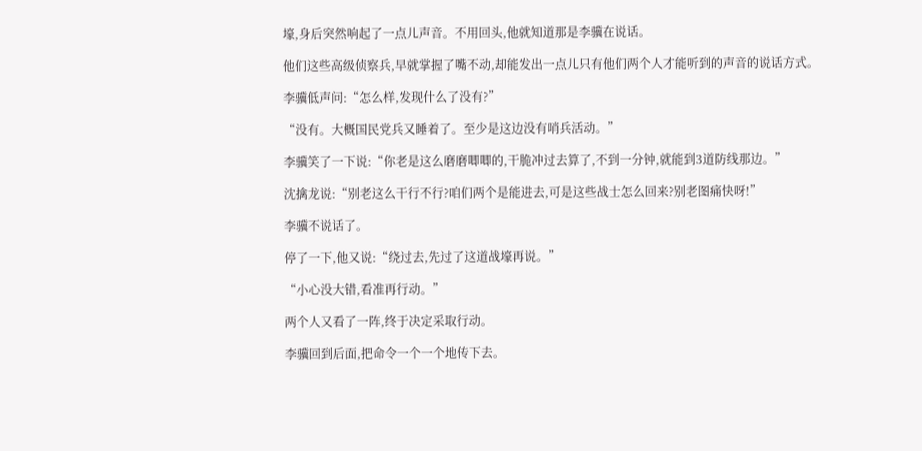壕,身后突然响起了一点儿声音。不用回头,他就知道那是李骥在说话。

他们这些高级侦察兵,早就掌握了嘴不动,却能发出一点儿只有他们两个人才能听到的声音的说话方式。

李骥低声问:“怎么样,发现什么了没有?”

“没有。大概国民党兵又睡着了。至少是这边没有哨兵活动。”

李骥笑了一下说:“你老是这么磨磨唧唧的,干脆冲过去算了,不到一分钟,就能到3道防线那边。”

沈擒龙说:“别老这么干行不行?咱们两个是能进去,可是这些战士怎么回来?别老图痛快呀!”

李骥不说话了。

停了一下,他又说:“绕过去,先过了这道战壕再说。”

“小心没大错,看准再行动。”

两个人又看了一阵,终于决定采取行动。

李骥回到后面,把命令一个一个地传下去。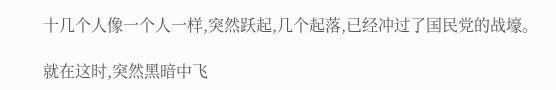十几个人像一个人一样,突然跃起,几个起落,已经冲过了国民党的战壕。

就在这时,突然黑暗中飞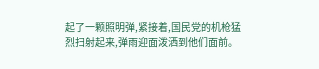起了一颗照明弹,紧接着,国民党的机枪猛烈扫射起来,弹雨迎面泼洒到他们面前。